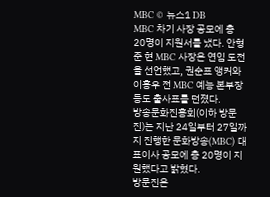MBC © 뉴스1 DB
MBC 차기 사장 공모에 총 20명이 지원서를 냈다. 안형준 현 MBC 사장은 연임 도전을 선언했고, 권순표 앵커와 이흥우 전 MBC 예능 본부장 등도 출사표를 던졌다.
방송문화진흥회(이하 방문진)는 지난 24일부터 27일까지 진행한 문화방송(MBC) 대표이사 공모에 총 20명이 지원했다고 밝혔다.
방문진은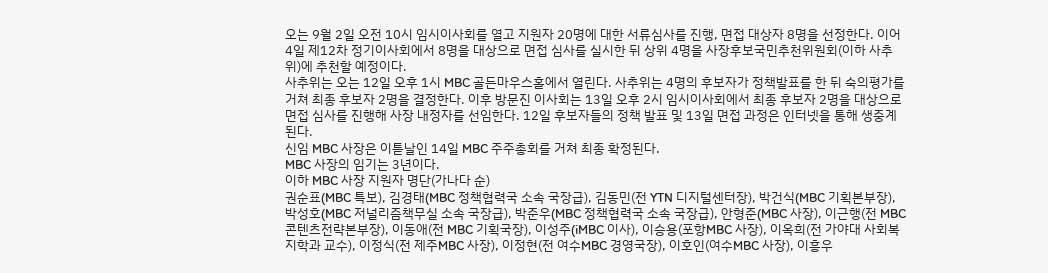오는 9월 2일 오전 10시 임시이사회를 열고 지원자 20명에 대한 서류심사를 진행, 면접 대상자 8명을 선정한다. 이어 4일 제12차 정기이사회에서 8명을 대상으로 면접 심사를 실시한 뒤 상위 4명을 사장후보국민추천위원회(이하 사추위)에 추천할 예정이다.
사추위는 오는 12일 오후 1시 MBC 골든마우스홀에서 열린다. 사추위는 4명의 후보자가 정책발표를 한 뒤 숙의평가를 거쳐 최종 후보자 2명을 결정한다. 이후 방문진 이사회는 13일 오후 2시 임시이사회에서 최종 후보자 2명을 대상으로 면접 심사를 진행해 사장 내정자를 선임한다. 12일 후보자들의 정책 발표 및 13일 면접 과정은 인터넷을 통해 생중계된다.
신임 MBC 사장은 이튿날인 14일 MBC 주주총회를 거쳐 최종 확정된다.
MBC 사장의 임기는 3년이다.
이하 MBC 사장 지원자 명단(가나다 순)
권순표(MBC 특보), 김경태(MBC 정책협력국 소속 국장급), 김동민(전 YTN 디지털센터장), 박건식(MBC 기획본부장), 박성호(MBC 저널리즘책무실 소속 국장급), 박준우(MBC 정책협력국 소속 국장급), 안형준(MBC 사장), 이근행(전 MBC 콘텐츠전략본부장), 이동애(전 MBC 기획국장), 이성주(iMBC 이사), 이승용(포항MBC 사장), 이옥희(전 가야대 사회복지학과 교수), 이정식(전 제주MBC 사장), 이정현(전 여수MBC 경영국장), 이호인(여수MBC 사장), 이흥우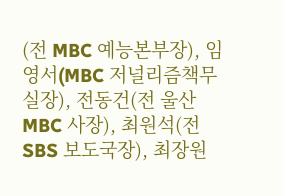(전 MBC 예능본부장), 임영서(MBC 저널리즘책무실장), 전동건(전 울산MBC 사장), 최원석(전 SBS 보도국장), 최장원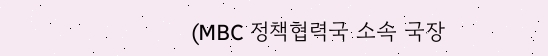(MBC 정책협력국 소속 국장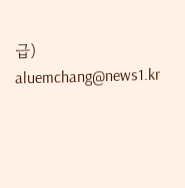급)
aluemchang@news1.kr